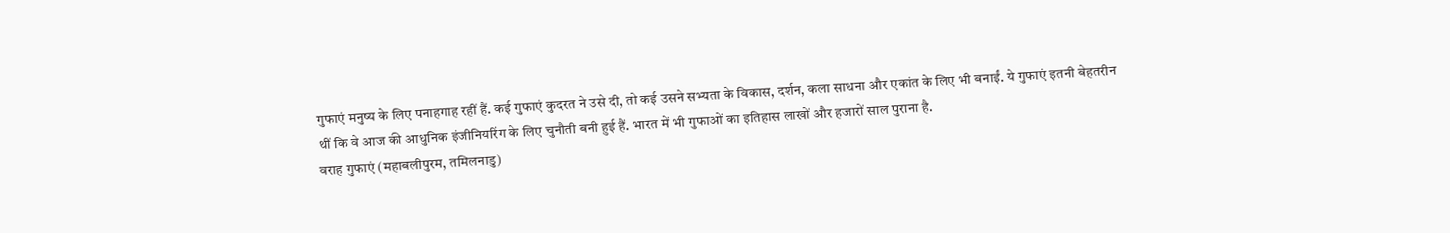गुफाएं मनुष्य के लिए पनाहगाह रहीं हैं. कई गुफाएं कुदरत ने उसे दी, तो कई उसने सभ्यता के विकास, दर्शन, कला साधना और एकांत के लिए भी बनाईं. ये गुफाएं इतनी बेहतरीन थीं कि वे आज की आधुनिक इंजीनियरिंग के लिए चुनौती बनी हुई हैं. भारत में भी गुफाओं का इतिहास लाखों और हजारों साल पुराना है.
वराह गुफाएं (महाबलीपुरम, तमिलनाडु)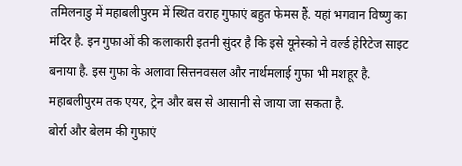तमिलनाडु में महाबलीपुरम में स्थित वराह गुफाएं बहुत फेमस हैं. यहां भगवान विष्णु का मंदिर है. इन गुफाओं की कलाकारी इतनी सुंदर है कि इसे यूनेस्को ने वर्ल्ड हेरिटेज साइट बनाया है. इस गुफा के अलावा सित्तनवसल और नार्थमलाई गुफा भी मशहूर है. महाबलीपुरम तक एयर, ट्रेन और बस से आसानी से जाया जा सकता है.
बोर्रा और बेलम की गुफाएं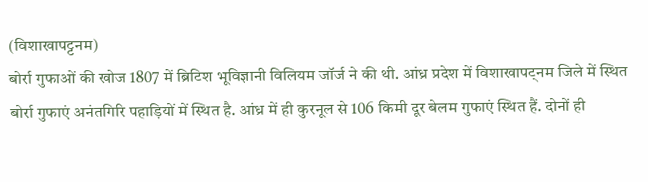(विशाखापट्टनम)
बोर्रा गुफाओं की खोज 1807 में ब्रिटिश भूविज्ञानी विलियम जॉर्ज ने की थी. आंध्र प्रदेश में विशाखापट्नम जिले में स्थित बोर्रा गुफाएं अनंतगिरि पहाड़ियों में स्थित है. आंध्र में ही कुरनूल से 106 किमी दूर बेलम गुफाएं स्थित हैं. दोनों ही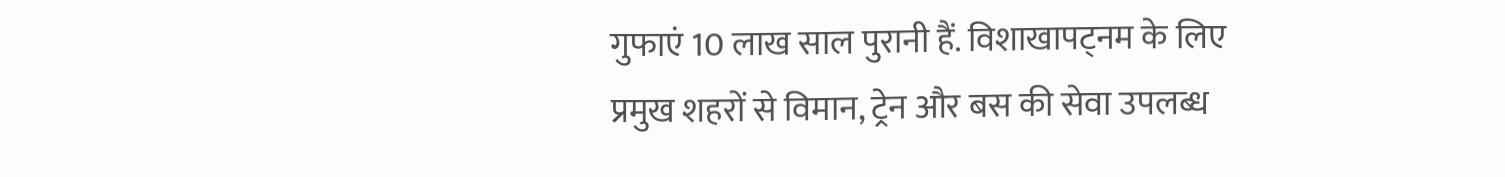गुफाएं 10 लाख साल पुरानी हैं. विशाखापट्नम के लिए प्रमुख शहरों से विमान, ट्रेन और बस की सेवा उपलब्ध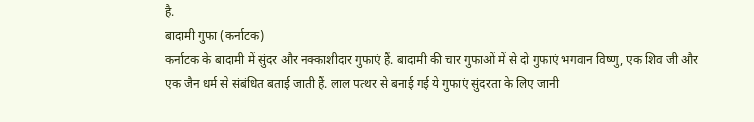है.
बादामी गुफा (कर्नाटक)
कर्नाटक के बादामी में सुंदर और नक्काशीदार गुफाएं हैं. बादामी की चार गुफाओं में से दो गुफाएं भगवान विष्णु, एक शिव जी और एक जैन धर्म से संबंधित बताई जाती हैं. लाल पत्थर से बनाई गई ये गुफाएं सुंदरता के लिए जानी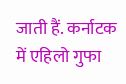जाती हैं. कर्नाटक में एहिलो गुफा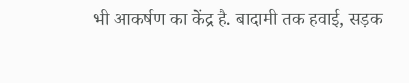भी आकर्षण का केंद्र है. बादामी तक हवाई, सड़क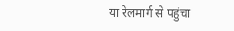या रेलमार्ग से पहुंचा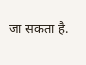जा सकता है.